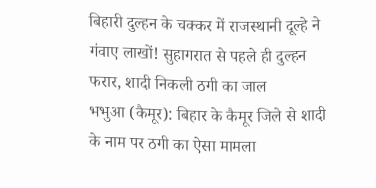बिहारी दुल्हन के चक्कर में राजस्थानी दूल्हे ने गंवाए लाखों! सुहागरात से पहले ही दुल्हन फरार, शादी निकली ठगी का जाल
भभुआ (कैमूर): बिहार के कैमूर जिले से शादी के नाम पर ठगी का ऐसा मामला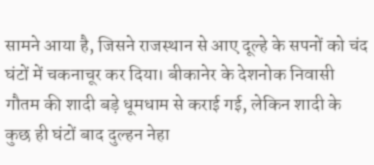सामने आया है, जिसने राजस्थान से आए दूल्हे के सपनों को चंद घंटों में चकनाचूर कर दिया। बीकानेर के देशनोक निवासी गौतम की शादी बड़े धूमधाम से कराई गई, लेकिन शादी के कुछ ही घंटों बाद दुल्हन नेहा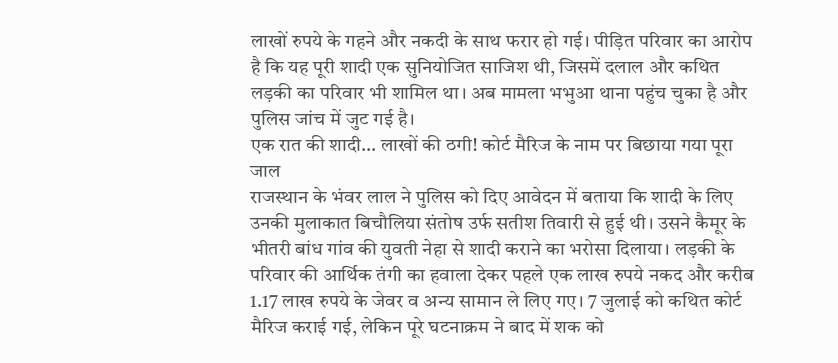लाखों रुपये के गहने और नकदी के साथ फरार हो गई। पीड़ित परिवार का आरोप है कि यह पूरी शादी एक सुनियोजित साजिश थी, जिसमें दलाल और कथित लड़की का परिवार भी शामिल था। अब मामला भभुआ थाना पहुंच चुका है और पुलिस जांच में जुट गई है।
एक रात की शादी… लाखों की ठगी! कोर्ट मैरिज के नाम पर बिछाया गया पूरा जाल
राजस्थान के भंवर लाल ने पुलिस को दिए आवेदन में बताया कि शादी के लिए उनकी मुलाकात बिचौलिया संतोष उर्फ सतीश तिवारी से हुई थी। उसने कैमूर के भीतरी बांध गांव की युवती नेहा से शादी कराने का भरोसा दिलाया। लड़की के परिवार की आर्थिक तंगी का हवाला देकर पहले एक लाख रुपये नकद और करीब 1.17 लाख रुपये के जेवर व अन्य सामान ले लिए गए। 7 जुलाई को कथित कोर्ट मैरिज कराई गई, लेकिन पूरे घटनाक्रम ने बाद में शक को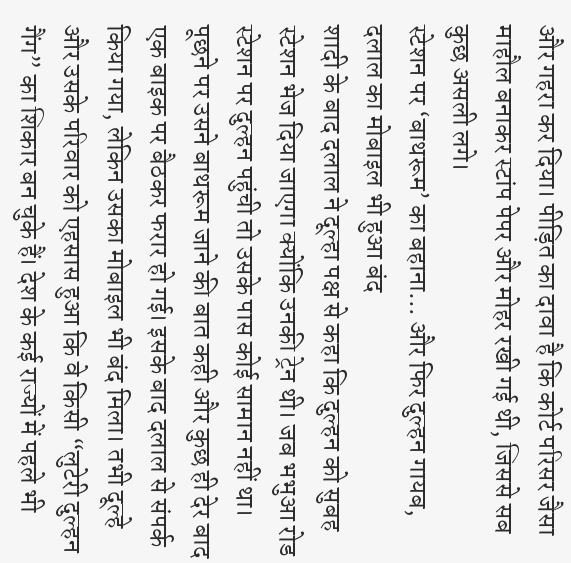और गहरा कर दिया। पीड़ित का दावा है कि कोर्ट परिसर जैसा माहौल बनाकर स्टांप पेपर और मोहर रखी गई थी, जिससे सब कुछ असली लगे।
स्टेशन पर ‘बाथरूम’ का बहाना… और फिर दुल्हन गायब, दलाल का मोबाइल भी हुआ बंद
शादी के बाद दलाल ने दूल्हा पक्ष से कहा कि दुल्हन को सुबह स्टेशन भेज दिया जाएगा क्योंकि उनकी ट्रेन थी। जब भभुआ रोड स्टेशन पर दुल्हन पहुंची तो उसके पास कोई सामान नहीं था। पूछने पर उसने बाथरूम जाने की बात कही और कुछ ही देर बाद एक बाइक पर बैठकर फरार हो गई। इसके बाद दलाल से संपर्क किया गया, लेकिन उसका मोबाइल भी बंद मिला। तभी दूल्हे और उसके परिवार को एहसास हुआ कि वे किसी “लुटेरी दुल्हन गैंग” का शिकार बन चुके हैं। देश के कई राज्यों में पहले भी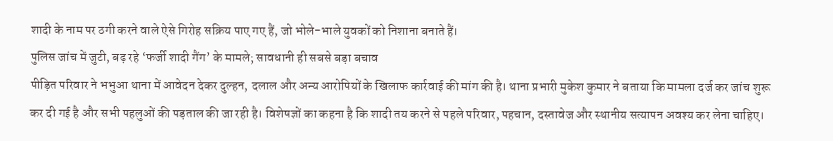शादी के नाम पर ठगी करने वाले ऐसे गिरोह सक्रिय पाए गए हैं, जो भोले-भाले युवकों को निशाना बनाते हैं।
पुलिस जांच में जुटी, बढ़ रहे ‘फर्जी शादी गैंग’ के मामले; सावधानी ही सबसे बड़ा बचाव
पीड़ित परिवार ने भभुआ थाना में आवेदन देकर दुल्हन, दलाल और अन्य आरोपियों के खिलाफ कार्रवाई की मांग की है। थाना प्रभारी मुकेश कुमार ने बताया कि मामला दर्ज कर जांच शुरू कर दी गई है और सभी पहलुओं की पड़ताल की जा रही है। विशेषज्ञों का कहना है कि शादी तय करने से पहले परिवार, पहचान, दस्तावेज और स्थानीय सत्यापन अवश्य कर लेना चाहिए।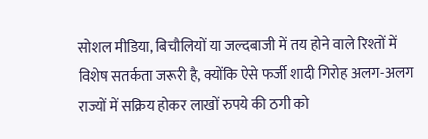सोशल मीडिया, बिचौलियों या जल्दबाजी में तय होने वाले रिश्तों में विशेष सतर्कता जरूरी है, क्योंकि ऐसे फर्जी शादी गिरोह अलग-अलग राज्यों में सक्रिय होकर लाखों रुपये की ठगी को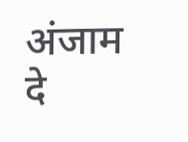अंजाम दे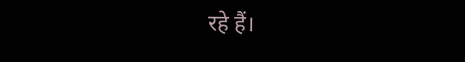रहे हैं।